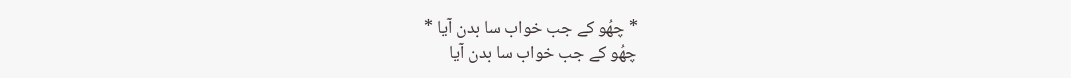* چھُو کے جب خواب سا بدن آیا *
چھُو کے جب خواب سا بدن آیا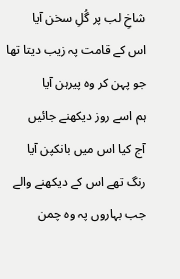شاخِ لب پر گُلِ سخن آیا
اس کے قامت پہ زیب دیتا تھا
جو پہن کر وہ پیرہن آیا
ہم اسے روز دیکھنے جائیں
آج کیا اس میں بانکپن آیا
رنگ تھے اس کے دیکھنے والے
جب بہاروں پہ وہ چمن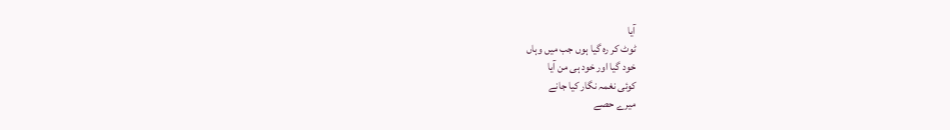آیا
ٹوٹ کر رہ گیا ہوں جب میں وہاں
خود گیا اور خود ہی من آیا
کوئی نغمہ نگار کیا جانے
میرے حصے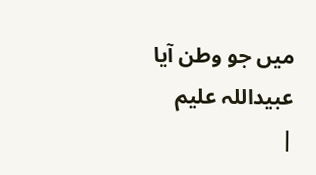میں جو وطن آیا
عبیداللہ علیم
|